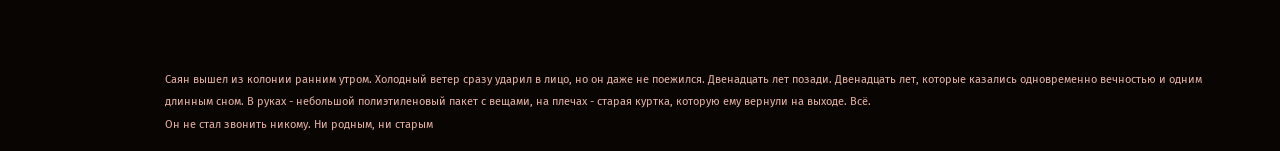Саян вышел из колонии ранним утром. Холодный ветер сразу ударил в лицо, но он даже не поежился. Двенадцать лет позади. Двенадцать лет, которые казались одновременно вечностью и одним длинным сном. В руках - небольшой полиэтиленовый пакет с вещами, на плечах - старая куртка, которую ему вернули на выходе. Всё.
Он не стал звонить никому. Ни родным, ни старым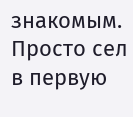знакомым. Просто сел в первую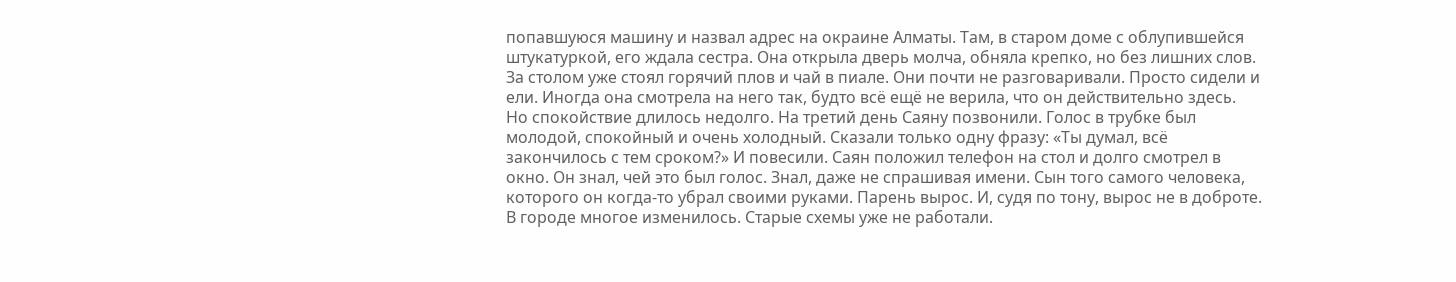попавшуюся машину и назвал адрес на окраине Алматы. Там, в старом доме с облупившейся штукатуркой, его ждала сестра. Она открыла дверь молча, обняла крепко, но без лишних слов. За столом уже стоял горячий плов и чай в пиале. Они почти не разговаривали. Просто сидели и ели. Иногда она смотрела на него так, будто всё ещё не верила, что он действительно здесь.
Но спокойствие длилось недолго. На третий день Саяну позвонили. Голос в трубке был молодой, спокойный и очень холодный. Сказали только одну фразу: «Ты думал, всё закончилось с тем сроком?» И повесили. Саян положил телефон на стол и долго смотрел в окно. Он знал, чей это был голос. Знал, даже не спрашивая имени. Сын того самого человека, которого он когда-то убрал своими руками. Парень вырос. И, судя по тону, вырос не в доброте.
В городе многое изменилось. Старые схемы уже не работали.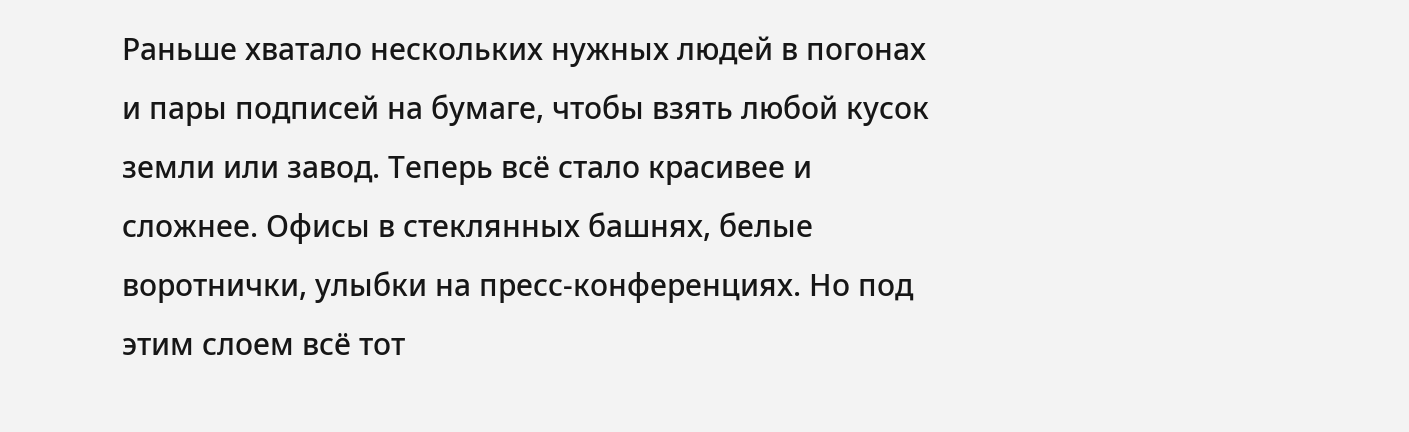Раньше хватало нескольких нужных людей в погонах и пары подписей на бумаге, чтобы взять любой кусок земли или завод. Теперь всё стало красивее и сложнее. Офисы в стеклянных башнях, белые воротнички, улыбки на пресс-конференциях. Но под этим слоем всё тот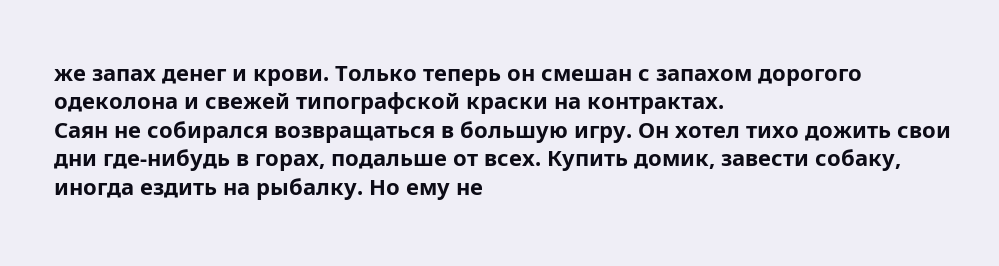же запах денег и крови. Только теперь он смешан с запахом дорогого одеколона и свежей типографской краски на контрактах.
Саян не собирался возвращаться в большую игру. Он хотел тихо дожить свои дни где-нибудь в горах, подальше от всех. Купить домик, завести собаку, иногда ездить на рыбалку. Но ему не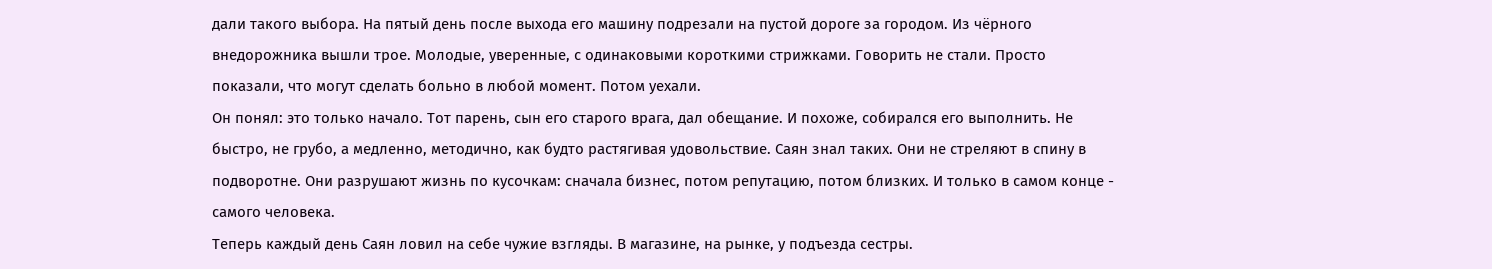дали такого выбора. На пятый день после выхода его машину подрезали на пустой дороге за городом. Из чёрного внедорожника вышли трое. Молодые, уверенные, с одинаковыми короткими стрижками. Говорить не стали. Просто показали, что могут сделать больно в любой момент. Потом уехали.
Он понял: это только начало. Тот парень, сын его старого врага, дал обещание. И похоже, собирался его выполнить. Не быстро, не грубо, а медленно, методично, как будто растягивая удовольствие. Саян знал таких. Они не стреляют в спину в подворотне. Они разрушают жизнь по кусочкам: сначала бизнес, потом репутацию, потом близких. И только в самом конце - самого человека.
Теперь каждый день Саян ловил на себе чужие взгляды. В магазине, на рынке, у подъезда сестры.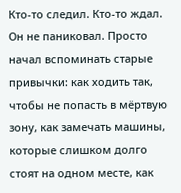Кто-то следил. Кто-то ждал. Он не паниковал. Просто начал вспоминать старые привычки: как ходить так, чтобы не попасть в мёртвую зону, как замечать машины, которые слишком долго стоят на одном месте, как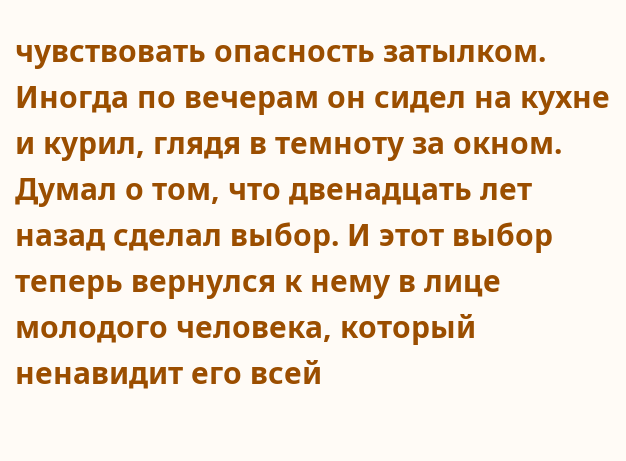чувствовать опасность затылком.
Иногда по вечерам он сидел на кухне и курил, глядя в темноту за окном. Думал о том, что двенадцать лет назад сделал выбор. И этот выбор теперь вернулся к нему в лице молодого человека, который ненавидит его всей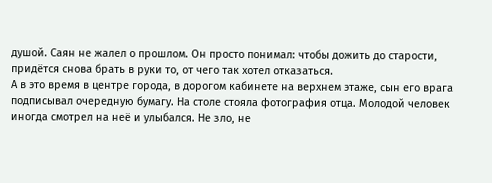душой. Саян не жалел о прошлом. Он просто понимал: чтобы дожить до старости, придётся снова брать в руки то, от чего так хотел отказаться.
А в это время в центре города, в дорогом кабинете на верхнем этаже, сын его врага подписывал очередную бумагу. На столе стояла фотография отца. Молодой человек иногда смотрел на неё и улыбался. Не зло, не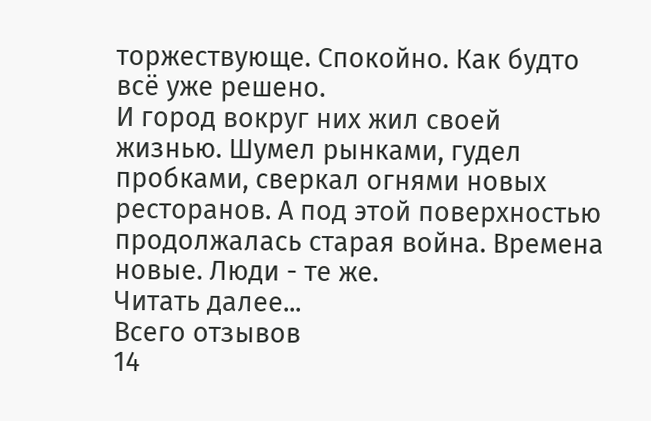торжествующе. Спокойно. Как будто всё уже решено.
И город вокруг них жил своей жизнью. Шумел рынками, гудел пробками, сверкал огнями новых ресторанов. А под этой поверхностью продолжалась старая война. Времена новые. Люди - те же.
Читать далее...
Всего отзывов
14